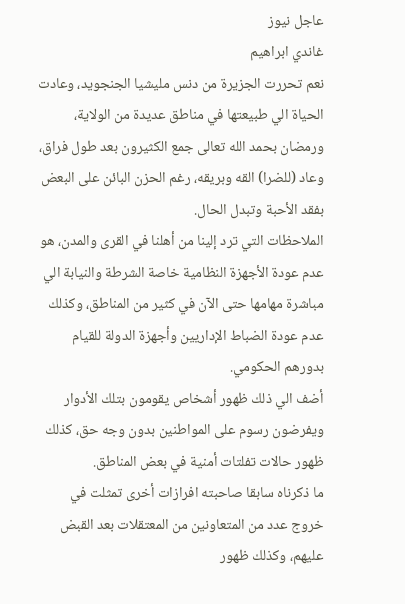عاجل نيوز
غاندي ابراهيم
نعم تحررت الجزيرة من دنس مليشيا الجنجويد، وعادت الحياة الي طبيعتها في مناطق عديدة من الولاية، ورمضان بحمد الله تعالى جمع الكثيرون بعد طول فراق، وعاد (للضرا) القه وبريقه، رغم الحزن البائن على البعض بفقد الأحبة وتبدل الحال.
الملاحظات التي ترد إلينا من أهلنا في القرى والمدن، هو عدم عودة الأجهزة النظامية خاصة الشرطة والنيابة الي مباشرة مهامها حتى الآن في كثير من المناطق، وكذلك عدم عودة الضباط الإداريين وأجهزة الدولة للقيام بدورهم الحكومي.
أضف الي ذلك ظهور أشخاص يقومون بتلك الأدوار ويفرضون رسوم على المواطنين بدون وجه حق، كذلك ظهور حالات تفلتات أمنية في بعض المناطق.
ما ذكرناه سابقا صاحبته افرازات أخرى تمثلت في خروج عدد من المتعاونين من المعتقلات بعد القبض عليهم، وكذلك ظهور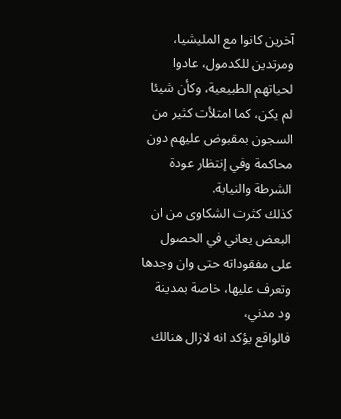آخرين كانوا مع المليشيا،
ومرتدين للكدمول، عادوا لحياتهم الطبيعية، وكأن شيئا لم يكن، كما امتلأت كثير من السجون بمقبوض عليهم دون محاكمة وفي إنتظار عودة الشرطة والنيابة.
كذلك كثرت الشكاوى من ان البعض يعاني في الحصول على مفقوداته حتى وان وجدها وتعرف عليها، خاصة بمدينة ود مدني،
فالواقع يؤكد انه لازال هنالك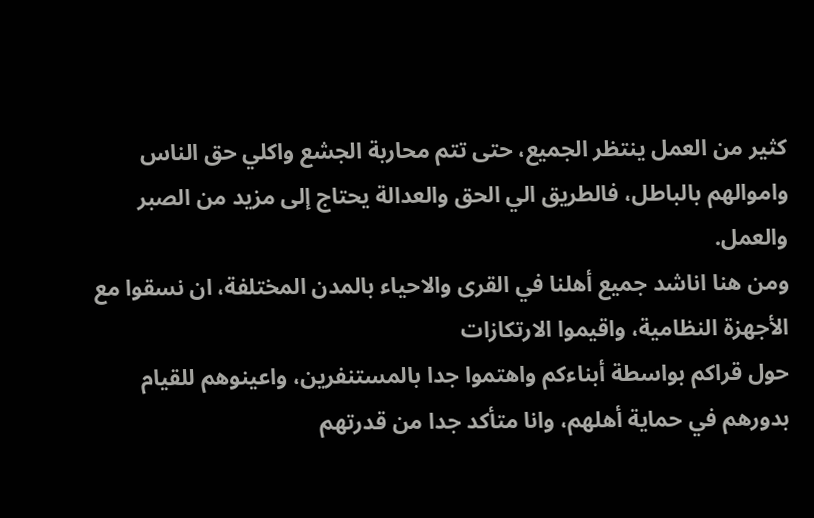كثير من العمل ينتظر الجميع، حتى تتم محاربة الجشع واكلي حق الناس واموالهم بالباطل، فالطريق الي الحق والعدالة يحتاج إلى مزيد من الصبر والعمل.
ومن هنا اناشد جميع أهلنا في القرى والاحياء بالمدن المختلفة، ان نسقوا مع الأجهزة النظامية، واقيموا الارتكازات
حول قراكم بواسطة أبناءكم واهتموا جدا بالمستنفرين، واعينوهم للقيام بدورهم في حماية أهلهم، وانا متأكد جدا من قدرتهم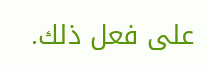على فعل ذلك.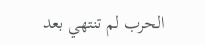الحرب لم تنتهي بعد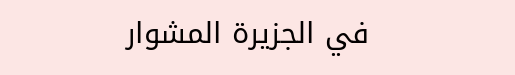في الجزيرة المشوار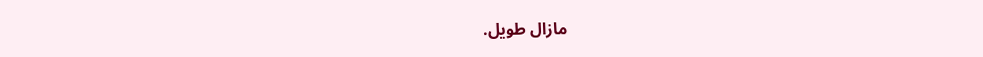مازال طويل.